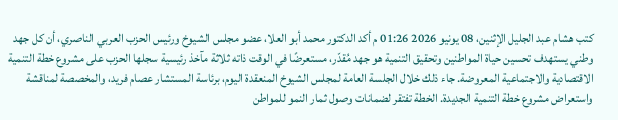كتب هشام عبد الجليل الإثنين، 08 يونيو 2026 01:26 م أكد الدكتور محمد أبو العلا، عضو مجلس الشيوخ ورئيس الحزب العربي الناصري، أن كل جهد وطني يستهدف تحسين حياة المواطنين وتحقيق التنمية هو جهد مُقدّر، مستعرضًا في الوقت ذاته ثلاثة مآخذ رئيسية سجلها الحزب على مشروع خطة التنمية الاقتصادية والاجتماعية المعروضة. جاء ذلك خلال الجلسة العامة لمجلس الشيوخ المنعقدة اليوم، برئاسة المستشار عصام فريد، والمخصصة لمناقشة واستعراض مشروع خطة التنمية الجديدة. الخطة تفتقر لضمانات وصول ثمار النمو للمواطن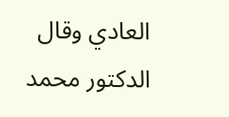العادي وقال الدكتور محمد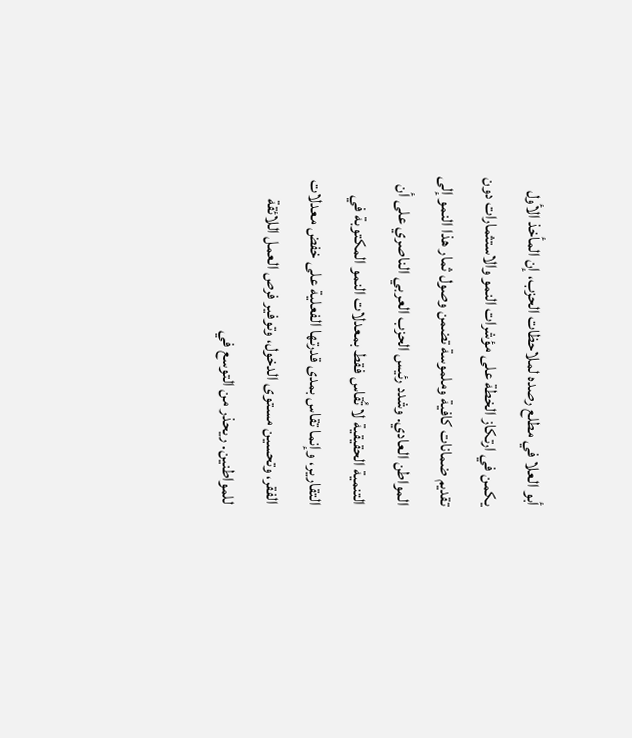أبو العلا في مطلع رصده لملاحظات الحزب، إن المأخذ الأول يكمن في ارتكاز الخطة على مؤشرات النمو والاستثمارات دون تقديم ضمانات كافية وملموسة تضمن وصول ثمار هذا النمو إلى المواطن العادي. وشدد رئيس الحزب العربي الناصري على أن التنمية الحقيقية لا تُقاس فقط بمعدلات النمو المكتوبة في التقارير، وإنما تقاس بمدى قدرتها الفعلية على خفض معدلات الفقر، وتحسين مستوى الدخول، وتوفير فرص العمل اللائقة للمواطنين. ريحذر من التوسع في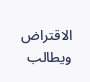الاقتراض ويطالب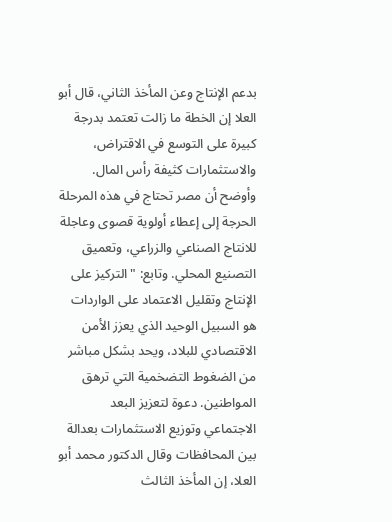بدعم الإنتاج وعن المأخذ الثاني، قال أبو العلا إن الخطة ما زالت تعتمد بدرجة كبيرة على التوسع في الاقتراض، والاستثمارات كثيفة رأس المال. وأوضح أن مصر تحتاج في هذه المرحلة الحرجة إلى إعطاء أولوية قصوى وعاجلة للانتاج الصناعي والزراعي، وتعميق التصنيع المحلي. وتابع: "التركيز على الإنتاج وتقليل الاعتماد على الواردات هو السبيل الوحيد الذي يعزز الأمن الاقتصادي للبلاد، ويحد بشكل مباشر من الضغوط التضخمية التي ترهق المواطنين. دعوة لتعزيز البعد الاجتماعي وتوزيع الاستثمارات بعدالة بين المحافظات وقال الدكتور محمد أبو العلا، إن المأخذ الثالث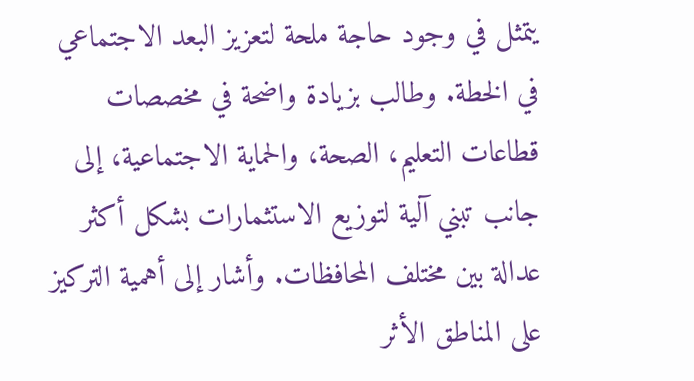يتمثل في وجود حاجة ملحة لتعزيز البعد الاجتماعي في الخطة. وطالب بزيادة واضحة في مخصصات قطاعات التعليم، الصحة، والحماية الاجتماعية، إلى جانب تبني آلية لتوزيع الاستثمارات بشكل أكثر عدالة بين مختلف المحافظات. وأشار إلى أهمية التركيز على المناطق الأثر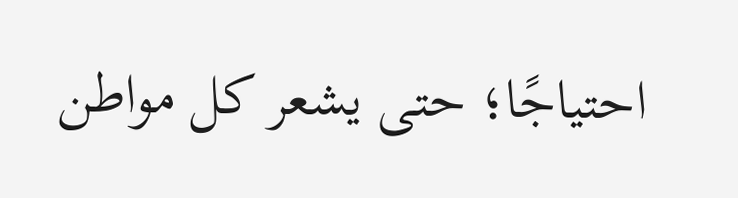احتياجًا؛ حتى يشعر كل مواطن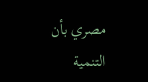مصري بأن التنمية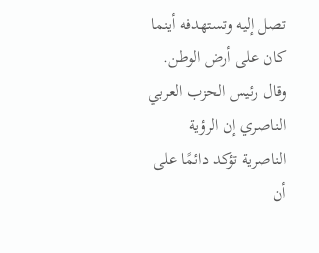تصل إليه وتستهدفه أينما كان على أرض الوطن. وقال رئيس الحزب العربي الناصري إن الرؤية الناصرية تؤكد دائمًا على أن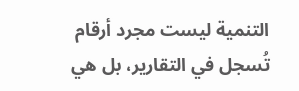التنمية ليست مجرد أرقام تُسجل في التقارير، بل هي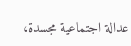عدالة اجتماعية مجسدة،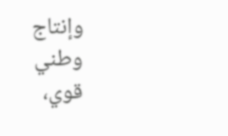وإنتاج وطني قوي،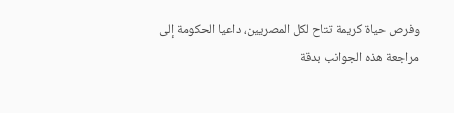وفرص حياة كريمة تتاح لكل المصريين، داعيا الحكومة إلى مراجعة هذه الجوانب بدقة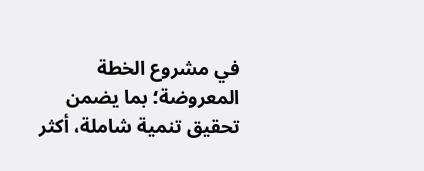في مشروع الخطة المعروضة؛ بما يضمن تحقيق تنمية شاملة، أكثر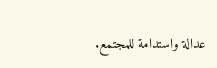عدالة واستدامة للمجتمع.